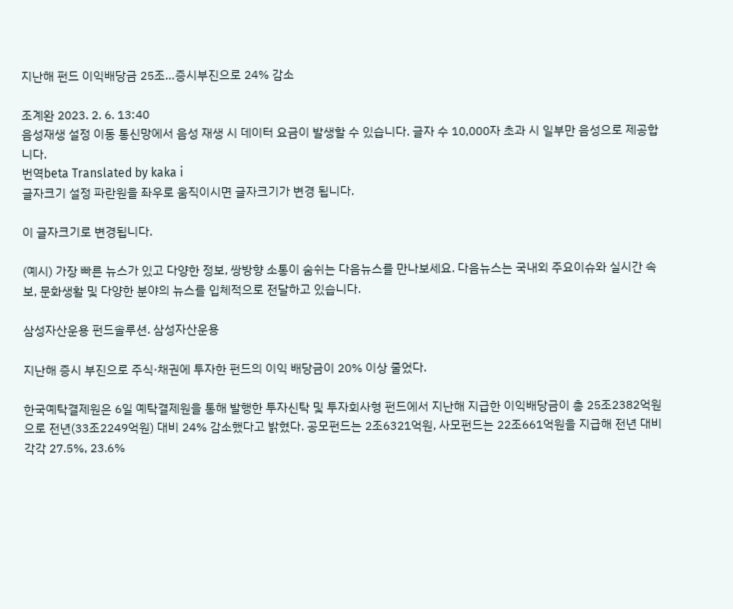지난해 펀드 이익배당금 25조…증시부진으로 24% 감소

조계완 2023. 2. 6. 13:40
음성재생 설정 이동 통신망에서 음성 재생 시 데이터 요금이 발생할 수 있습니다. 글자 수 10,000자 초과 시 일부만 음성으로 제공합니다.
번역beta Translated by kaka i
글자크기 설정 파란원을 좌우로 움직이시면 글자크기가 변경 됩니다.

이 글자크기로 변경됩니다.

(예시) 가장 빠른 뉴스가 있고 다양한 정보, 쌍방향 소통이 숨쉬는 다음뉴스를 만나보세요. 다음뉴스는 국내외 주요이슈와 실시간 속보, 문화생활 및 다양한 분야의 뉴스를 입체적으로 전달하고 있습니다.

삼성자산운용 펀드솔루션. 삼성자산운용

지난해 증시 부진으로 주식·채권에 투자한 펀드의 이익 배당금이 20% 이상 줄었다.

한국예탁결제원은 6일 예탁결제원을 통해 발행한 투자신탁 및 투자회사형 펀드에서 지난해 지급한 이익배당금이 총 25조2382억원으로 전년(33조2249억원) 대비 24% 감소했다고 밝혔다. 공모펀드는 2조6321억원, 사모펀드는 22조661억원을 지급해 전년 대비 각각 27.5%, 23.6%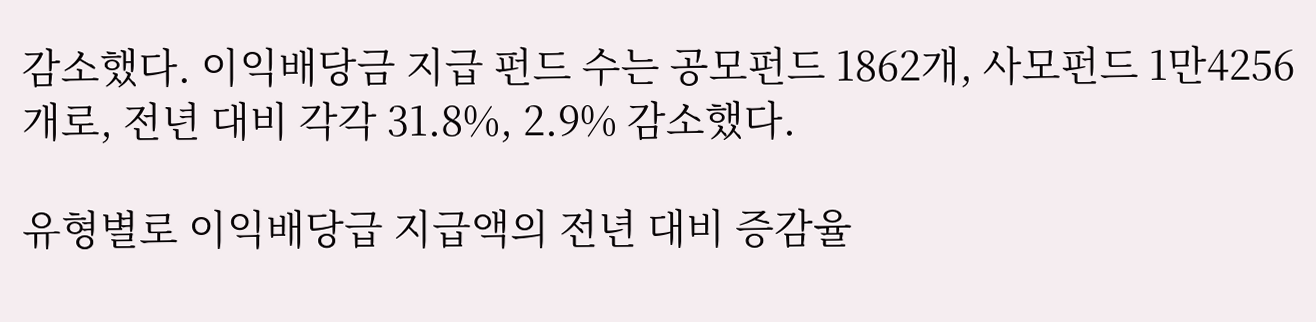감소했다. 이익배당금 지급 펀드 수는 공모펀드 1862개, 사모펀드 1만4256개로, 전년 대비 각각 31.8%, 2.9% 감소했다.

유형별로 이익배당급 지급액의 전년 대비 증감율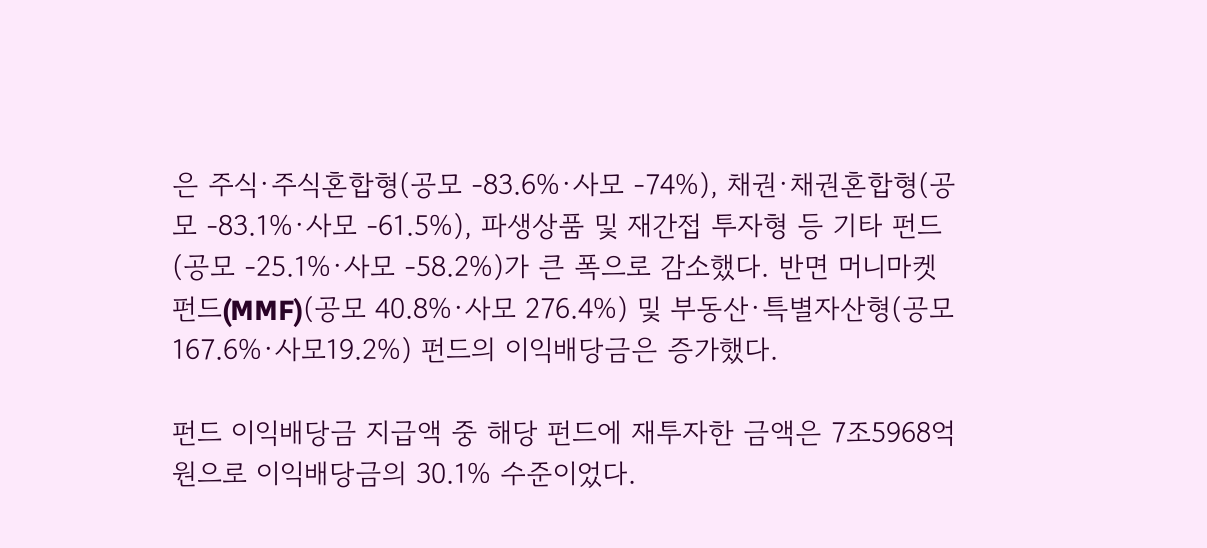은 주식·주식혼합형(공모 -83.6%·사모 -74%), 채권·채권혼합형(공모 -83.1%·사모 -61.5%), 파생상품 및 재간접 투자형 등 기타 펀드(공모 -25.1%·사모 -58.2%)가 큰 폭으로 감소했다. 반면 머니마켓펀드(MMF)(공모 40.8%·사모 276.4%) 및 부동산·특별자산형(공모 167.6%·사모19.2%) 펀드의 이익배당금은 증가했다.

펀드 이익배당금 지급액 중 해당 펀드에 재투자한 금액은 7조5968억원으로 이익배당금의 30.1% 수준이었다.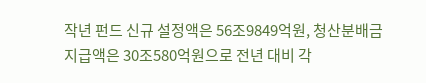작년 펀드 신규 설정액은 56조9849억원, 청산분배금 지급액은 30조580억원으로 전년 대비 각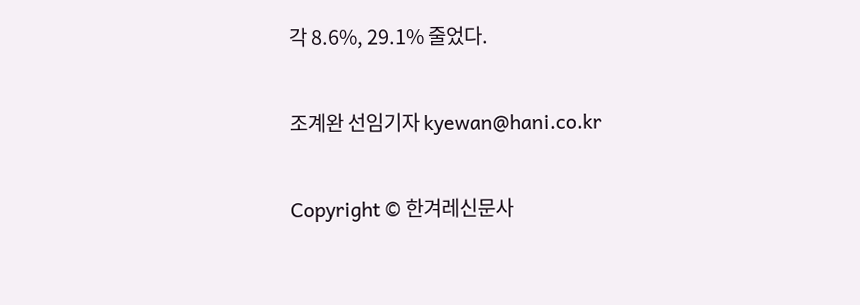각 8.6%, 29.1% 줄었다.

조계완 선임기자 kyewan@hani.co.kr

Copyright © 한겨레신문사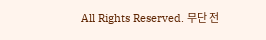All Rights Reserved. 무단 전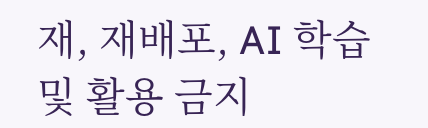재, 재배포, AI 학습 및 활용 금지